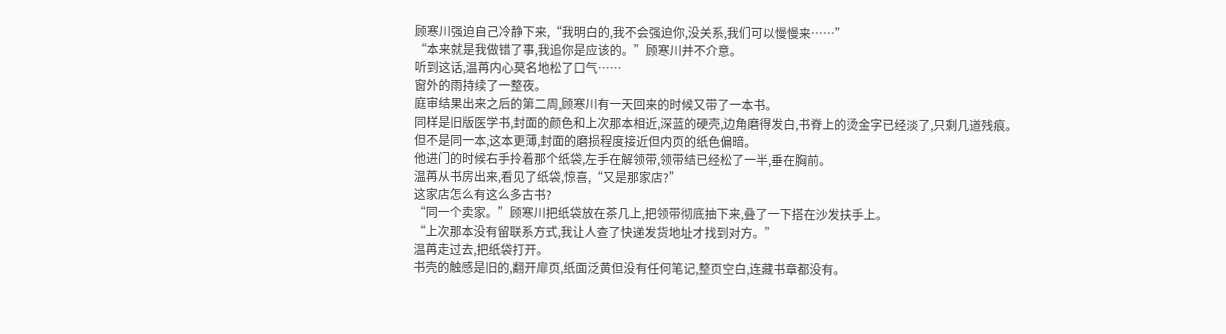顾寒川强迫自己冷静下来,“我明白的,我不会强迫你,没关系,我们可以慢慢来……”
“本来就是我做错了事,我追你是应该的。”顾寒川并不介意。
听到这话,温苒内心莫名地松了口气……
窗外的雨持续了一整夜。
庭审结果出来之后的第二周,顾寒川有一天回来的时候又带了一本书。
同样是旧版医学书,封面的颜色和上次那本相近,深蓝的硬壳,边角磨得发白,书脊上的烫金字已经淡了,只剩几道残痕。
但不是同一本,这本更薄,封面的磨损程度接近但内页的纸色偏暗。
他进门的时候右手拎着那个纸袋,左手在解领带,领带结已经松了一半,垂在胸前。
温苒从书房出来,看见了纸袋,惊喜,“又是那家店?”
这家店怎么有这么多古书?
“同一个卖家。”顾寒川把纸袋放在茶几上,把领带彻底抽下来,叠了一下搭在沙发扶手上。
“上次那本没有留联系方式,我让人查了快递发货地址才找到对方。”
温苒走过去,把纸袋打开。
书壳的触感是旧的,翻开扉页,纸面泛黄但没有任何笔记,整页空白,连藏书章都没有。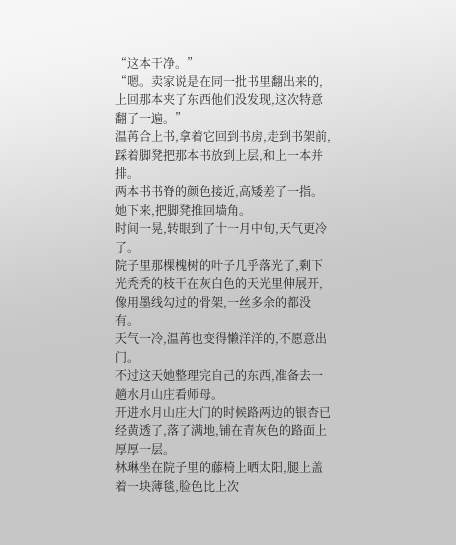“这本干净。”
“嗯。卖家说是在同一批书里翻出来的,上回那本夹了东西他们没发现,这次特意翻了一遍。”
温苒合上书,拿着它回到书房,走到书架前,踩着脚凳把那本书放到上层,和上一本并排。
两本书书脊的颜色接近,高矮差了一指。
她下来,把脚凳推回墙角。
时间一晃,转眼到了十一月中旬,天气更冷了。
院子里那棵槐树的叶子几乎落光了,剩下光秃秃的枝干在灰白色的天光里伸展开,像用墨线勾过的骨架,一丝多余的都没有。
天气一冷,温苒也变得懒洋洋的,不愿意出门。
不过这天她整理完自己的东西,准备去一趟水月山庄看师母。
开进水月山庄大门的时候路两边的银杏已经黄透了,落了满地,铺在青灰色的路面上厚厚一层。
林琳坐在院子里的藤椅上晒太阳,腿上盖着一块薄毯,脸色比上次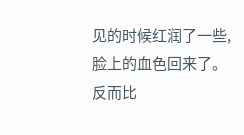见的时候红润了一些,脸上的血色回来了。
反而比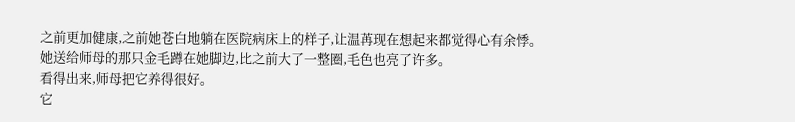之前更加健康,之前她苍白地躺在医院病床上的样子,让温苒现在想起来都觉得心有余悸。
她送给师母的那只金毛蹲在她脚边,比之前大了一整圈,毛色也亮了许多。
看得出来,师母把它养得很好。
它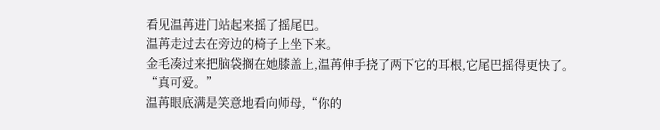看见温苒进门站起来摇了摇尾巴。
温苒走过去在旁边的椅子上坐下来。
金毛凑过来把脑袋搁在她膝盖上,温苒伸手挠了两下它的耳根,它尾巴摇得更快了。
“真可爱。”
温苒眼底满是笑意地看向师母,“你的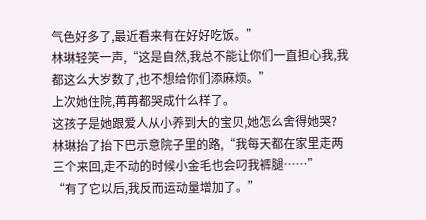气色好多了,最近看来有在好好吃饭。”
林琳轻笑一声,“这是自然,我总不能让你们一直担心我,我都这么大岁数了,也不想给你们添麻烦。”
上次她住院,苒苒都哭成什么样了。
这孩子是她跟爱人从小养到大的宝贝,她怎么舍得她哭?
林琳抬了抬下巴示意院子里的路,“我每天都在家里走两三个来回,走不动的时候小金毛也会叼我裤腿……”
“有了它以后,我反而运动量增加了。”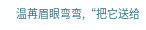温苒眉眼弯弯,“把它送给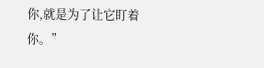你,就是为了让它盯着你。”